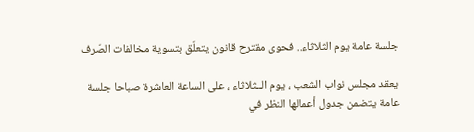جلسة عامة يوم الثلاثاء.. فحوى مقترح قانون يتعلّق بتسوية مخالفات الصّرف

يعقد مجلس نواب الشعب ، يوم الــثلاثاء ، على الساعة العاشرة صباحا جلسة عامة يتضمن جدول أعمالها النظر في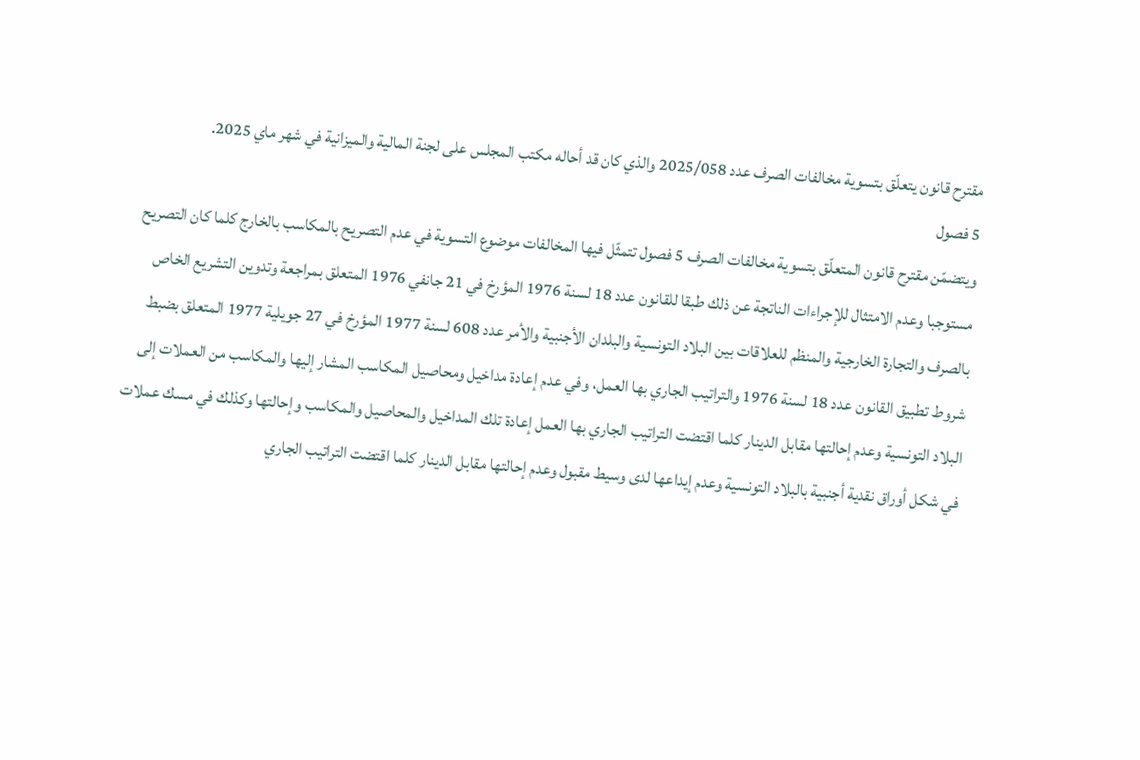مقترح قانون يتعلّق بتسوية مخالفات الصرف عدد 2025/058 والذي كان قد أحاله مكتب المجلس على لجنة المالية والميزانية في شهر ماي 2025.
5 فصول
ويتضمّن مقترح قانون المتعلّق بتسوية مخالفات الصرف 5 فصول تتمثّل فيها المخالفات موضوع التسوية في عدم التصريح بالمكاسب بالخارج كلما كان التصريح مستوجبا وعدم الامتثال للإجراءات الناتجة عن ذلك طبقا للقانون عدد 18 لسنة 1976 المؤرخ في 21 جانفي 1976 المتعلق بمراجعة وتدوين التشريع الخاص بالصرف والتجارة الخارجية والمنظم للعلاقات بين البلاد التونسية والبلدان الأجنبية والأمر عدد 608 لسنة 1977 المؤرخ في 27 جويلية 1977 المتعلق بضبط شروط تطبيق القانون عدد 18 لسنة 1976 والتراتيب الجاري بها العمل، وفي عدم إعادة مداخيل ومحاصيل المكاسب المشار إليها والمكاسب من العملات إلى البلاد التونسية وعدم إحالتها مقابل الدينار كلما اقتضت التراتيب الجاري بها العمل إعادة تلك المداخيل والمحاصيل والمكاسب وإحالتها وكذلك في مسك عملات في شكل أوراق نقدية أجنبية بالبلاد التونسية وعدم إيداعها لدى وسيط مقبول وعدم إحالتها مقابل الدينار كلما اقتضت التراتيب الجاري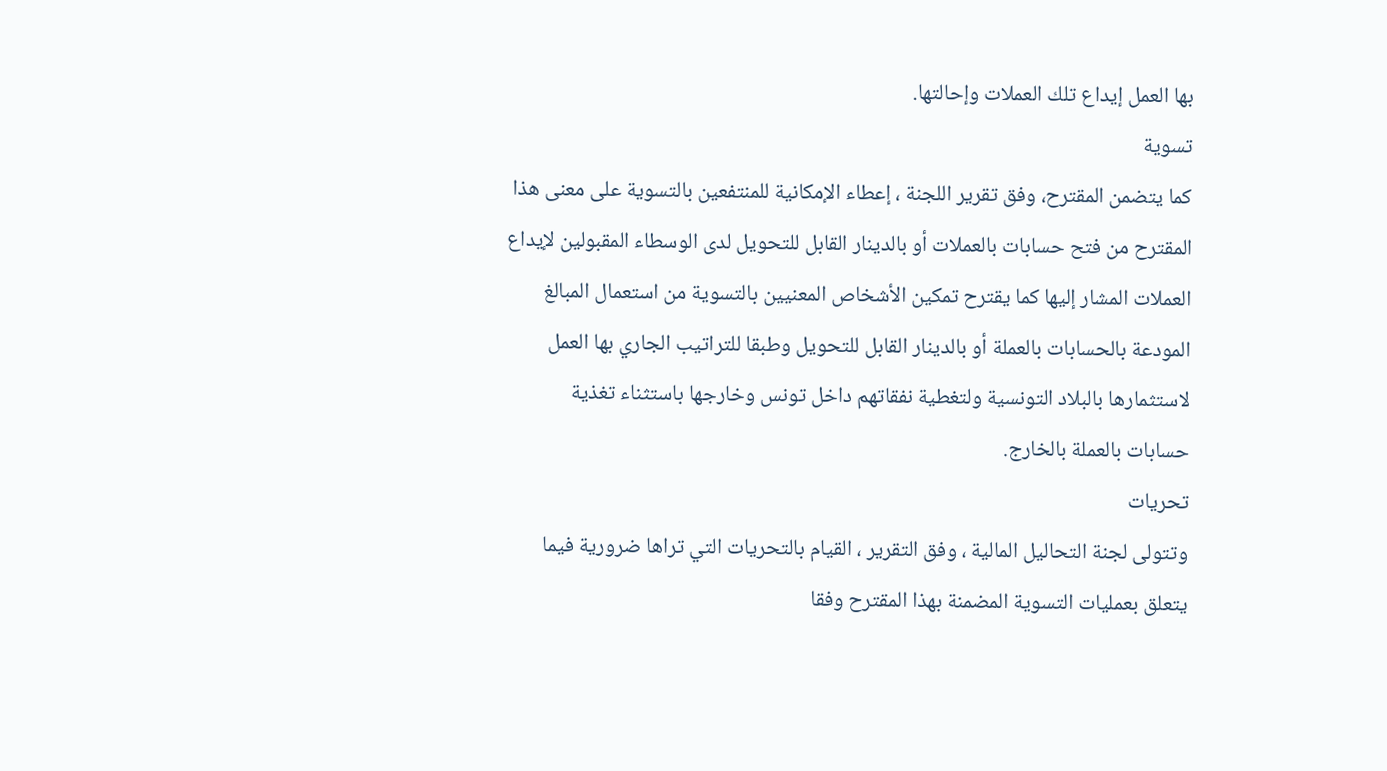بها العمل إيداع تلك العملات وإحالتها.
تسوية
كما يتضمن المقترح، وفق تقرير اللجنة ، إعطاء الإمكانية للمنتفعين بالتسوية على معنى هذا المقترح من فتح حسابات بالعملات أو بالدينار القابل للتحويل لدى الوسطاء المقبولين لإيداع العملات المشار إليها كما يقترح تمكين الأشخاص المعنيين بالتسوية من استعمال المبالغ المودعة بالحسابات بالعملة أو بالدينار القابل للتحويل وطبقا للتراتيب الجاري بها العمل لاستثمارها بالبلاد التونسية ولتغطية نفقاتهم داخل تونس وخارجها باستثناء تغذية حسابات بالعملة بالخارج.
تحريات
وتتولى لجنة التحاليل المالية ، وفق التقرير ، القيام بالتحريات التي تراها ضرورية فيما يتعلق بعمليات التسوية المضمنة بهذا المقترح وفقا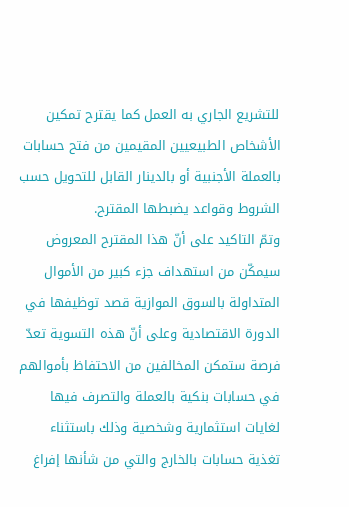للتشريع الجاري به العمل كما يقترح تمكين الأشخاص الطبيعيين المقيمين من فتح حسابات بالعملة الأجنبية أو بالدينار القابل للتحويل حسب الشروط وقواعد يضبطها المقترح.
وتمّ التاكيد على أنّ هذا المقترح المعروض سيمكّن من استهداف جزء كبير من الأموال المتداولة بالسوق الموازية قصد توظيفها في الدورة الاقتصادية وعلى أنّ هذه التسوية تعدّ فرصة ستمكن المخالفين من الاحتفاظ بأموالهم في حسابات بنكية بالعملة والتصرف فيها لغايات استثمارية وشخصية وذلك باستثناء تغذية حسابات بالخارج والتي من شأنها إفراغ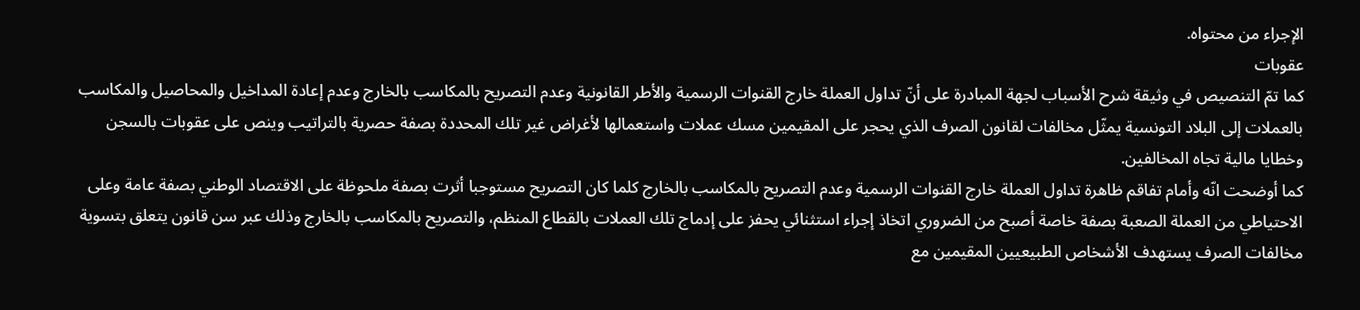الإجراء من محتواه.
عقوبات
كما تمّ التنصيص في وثيقة شرح الأسباب لجهة المبادرة على أنّ تداول العملة خارج القنوات الرسمية والأطر القانونية وعدم التصريح بالمكاسب بالخارج وعدم إعادة المداخيل والمحاصيل والمكاسب بالعملات إلى البلاد التونسية يمثّل مخالفات لقانون الصرف الذي يحجر على المقيمين مسك عملات واستعمالها لأغراض غير تلك المحددة بصفة حصرية بالتراتيب وينص على عقوبات بالسجن وخطايا مالية تجاه المخالفين.
كما أوضحت انّه وأمام تفاقم ظاهرة تداول العملة خارج القنوات الرسمية وعدم التصريح بالمكاسب بالخارج كلما كان التصريح مستوجبا أثرت بصفة ملحوظة على الاقتصاد الوطني بصفة عامة وعلى الاحتياطي من العملة الصعبة بصفة خاصة أصبح من الضروري اتخاذ إجراء استثنائي يحفز على إدماج تلك العملات بالقطاع المنظم، والتصريح بالمكاسب بالخارج وذلك عبر سن قانون يتعلق بتسوية مخالفات الصرف يستهدف الأشخاص الطبيعيين المقيمين مع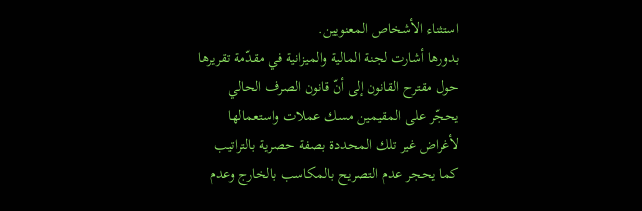استثناء الأشخاص المعنويين.
بدورها أشارت لجنة المالية والميزانية في مقدّمة تقريرها حول مقترح القانون إلى أنّ قانون الصرف الحالي يحجّر على المقيمين مسك عملات واستعمالها لأغراض غير تلك المحددة بصفة حصرية بالتراتيب كما يحجر عدم التصريح بالمكاسب بالخارج وعدم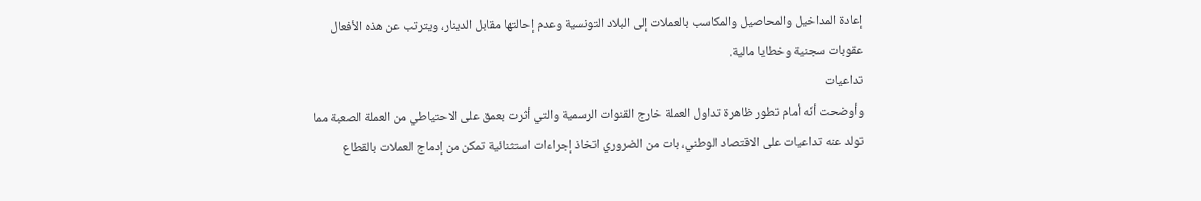إعادة المداخيل والمحاصيل والمكاسب بالعملات إلى البلاد التونسية وعدم إحالتها مقابل الدينار، ويترتب عن هذه الأفعال عقوبات سجنية وخطايا مالية.
تداعيات
وأوضحت أنّه أمام تطور ظاهرة تداول العملة خارج القنوات الرسمية والتي أثرت بعمق على الاحتياطي من العملة الصعبة مما تولد عنه تداعيات على الاقتصاد الوطني، بات من الضروري اتخاذ إجراءات استثنائية تمكن من إدماج العملات بالقطاع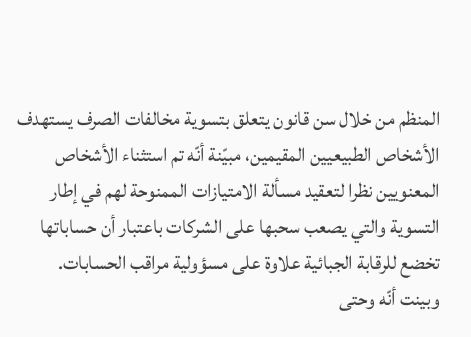المنظم من خلال سن قانون يتعلق بتسوية مخالفات الصرف يستهدف الأشخاص الطبيعيين المقيمين، مبيّنة أنّه تم استثناء الأشخاص المعنويين نظرا لتعقيد مسألة الامتيازات الممنوحة لهم في إطار التسوية والتي يصعب سحبها على الشركات باعتبار أن حساباتها تخضع للرقابة الجبائية علاوة على مسؤولية مراقب الحسابات.
وبينت أنّه وحتى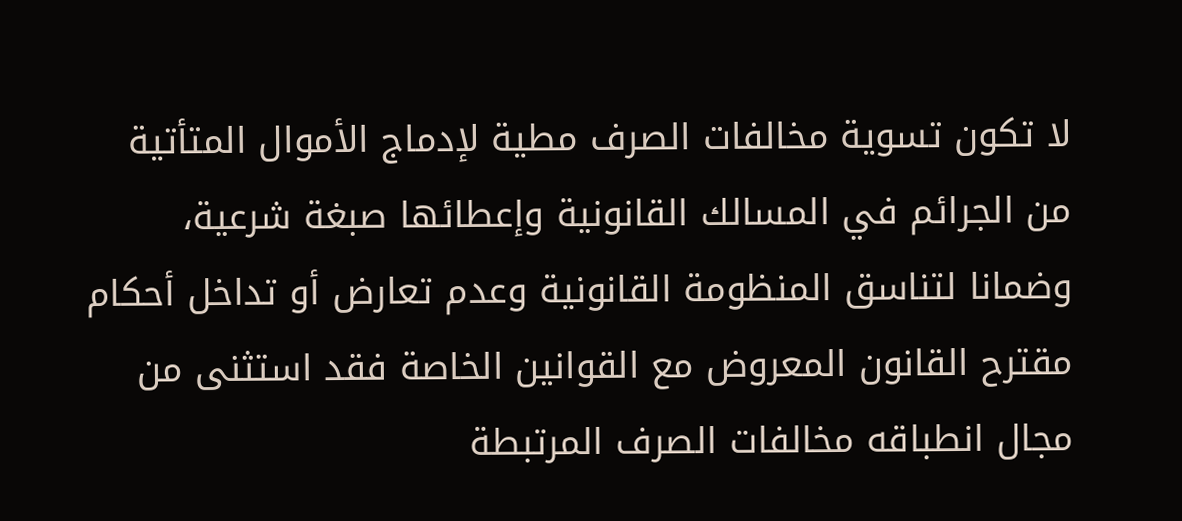لا تكون تسوية مخالفات الصرف مطية لإدماج الأموال المتأتية من الجرائم في المسالك القانونية وإعطائها صبغة شرعية، وضمانا لتناسق المنظومة القانونية وعدم تعارض أو تداخل أحكام مقترح القانون المعروض مع القوانين الخاصة فقد استثنى من مجال انطباقه مخالفات الصرف المرتبطة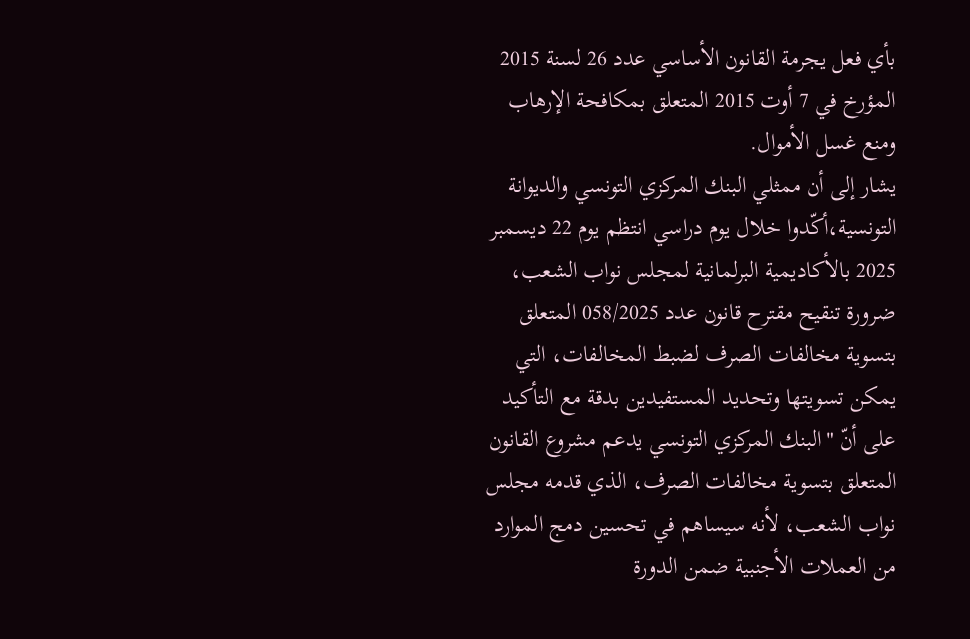بأي فعل يجرمة القانون الأساسي عدد 26 لسنة 2015 المؤرخ في 7 أوت 2015 المتعلق بمكافحة الإرهاب ومنع غسل الأموال.
يشار إلى أن ممثلي البنك المركزي التونسي والديوانة التونسية،أكّدوا خلال يوم دراسي انتظم يوم 22 ديسمبر 2025 بالأكاديمية البرلمانية لمجلس نواب الشعب، ضرورة تنقيح مقترح قانون عدد 058/2025 المتعلق بتسوية مخالفات الصرف لضبط المخالفات، التي يمكن تسويتها وتحديد المستفيدين بدقة مع التأكيد على أنّ "البنك المركزي التونسي يدعم مشروع القانون المتعلق بتسوية مخالفات الصرف، الذي قدمه مجلس نواب الشعب، لأنه سيساهم في تحسين دمج الموارد من العملات الأجنبية ضمن الدورة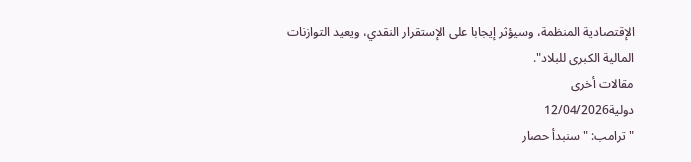الإقتصادية المنظمة، وسيؤثر إيجابا على الإستقرار النقدي، ويعيد التوازنات المالية الكبرى للبلاد".
مقالات أخرى
دولية12/04/2026
"ترامب: "سنبدأ حصار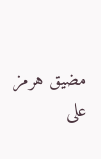مضيق هرمز على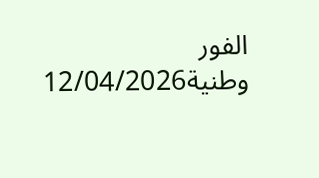الفور
وطنية12/04/2026